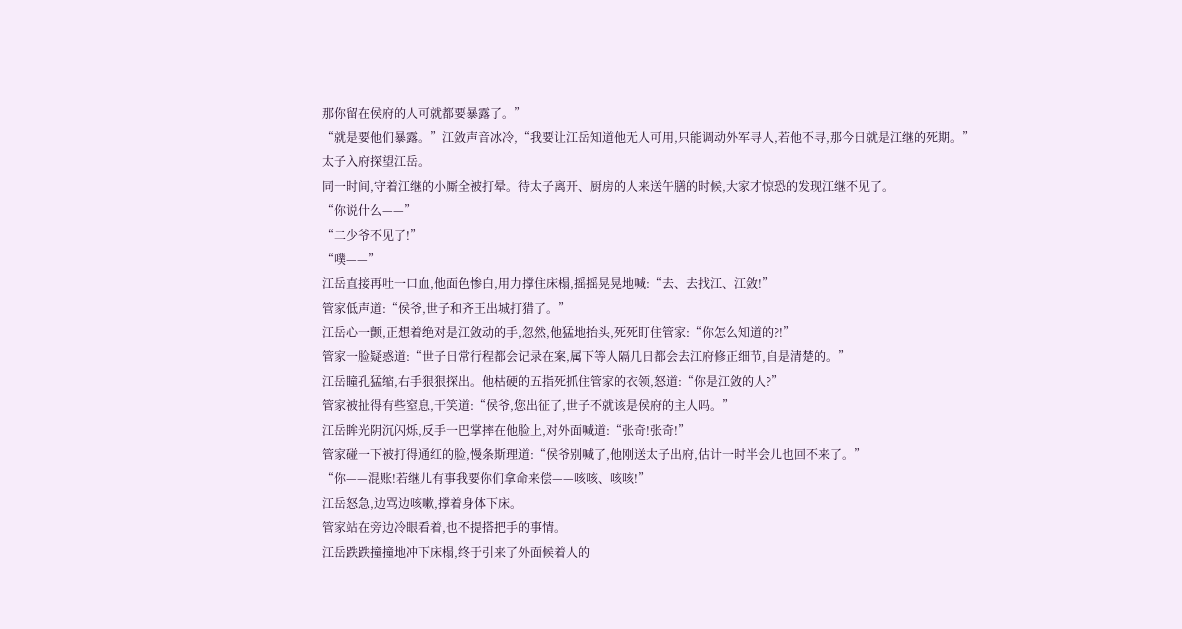那你留在侯府的人可就都要暴露了。”
“就是要他们暴露。”江敛声音冰冷,“我要让江岳知道他无人可用,只能调动外军寻人,若他不寻,那今日就是江继的死期。”
太子入府探望江岳。
同一时间,守着江继的小厮全被打晕。待太子离开、厨房的人来送午膳的时候,大家才惊恐的发现江继不见了。
“你说什么——”
“二少爷不见了!”
“噗——”
江岳直接再吐一口血,他面色惨白,用力撑住床榻,摇摇晃晃地喊:“去、去找江、江敛!”
管家低声道:“侯爷,世子和齐王出城打猎了。”
江岳心一颤,正想着绝对是江敛动的手,忽然,他猛地抬头,死死盯住管家:“你怎么知道的?!”
管家一脸疑惑道:“世子日常行程都会记录在案,属下等人隔几日都会去江府修正细节,自是清楚的。”
江岳瞳孔猛缩,右手狠狠探出。他枯硬的五指死抓住管家的衣领,怒道:“你是江敛的人?”
管家被扯得有些窒息,干笑道:“侯爷,您出征了,世子不就该是侯府的主人吗。”
江岳眸光阴沉闪烁,反手一巴掌摔在他脸上,对外面喊道:“张奇!张奇!”
管家碰一下被打得通红的脸,慢条斯理道:“侯爷别喊了,他刚送太子出府,估计一时半会儿也回不来了。”
“你——混账!若继儿有事我要你们拿命来偿——咳咳、咳咳!”
江岳怒急,边骂边咳嗽,撑着身体下床。
管家站在旁边冷眼看着,也不提搭把手的事情。
江岳跌跌撞撞地冲下床榻,终于引来了外面候着人的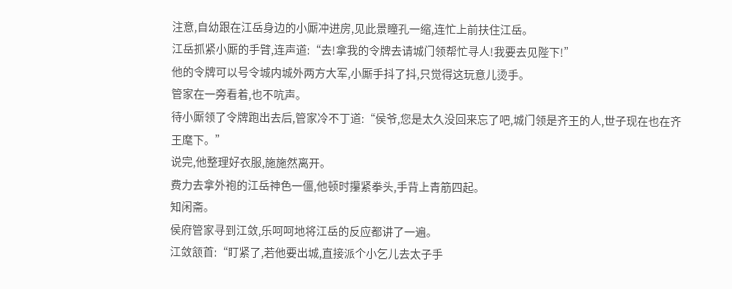注意,自幼跟在江岳身边的小厮冲进房,见此景瞳孔一缩,连忙上前扶住江岳。
江岳抓紧小厮的手臂,连声道:“去!拿我的令牌去请城门领帮忙寻人!我要去见陛下!”
他的令牌可以号令城内城外两方大军,小厮手抖了抖,只觉得这玩意儿烫手。
管家在一旁看着,也不吭声。
待小厮领了令牌跑出去后,管家冷不丁道:“侯爷,您是太久没回来忘了吧,城门领是齐王的人,世子现在也在齐王麾下。”
说完,他整理好衣服,施施然离开。
费力去拿外袍的江岳神色一僵,他顿时攥紧拳头,手背上青筋四起。
知闲斋。
侯府管家寻到江敛,乐呵呵地将江岳的反应都讲了一遍。
江敛颔首:“盯紧了,若他要出城,直接派个小乞儿去太子手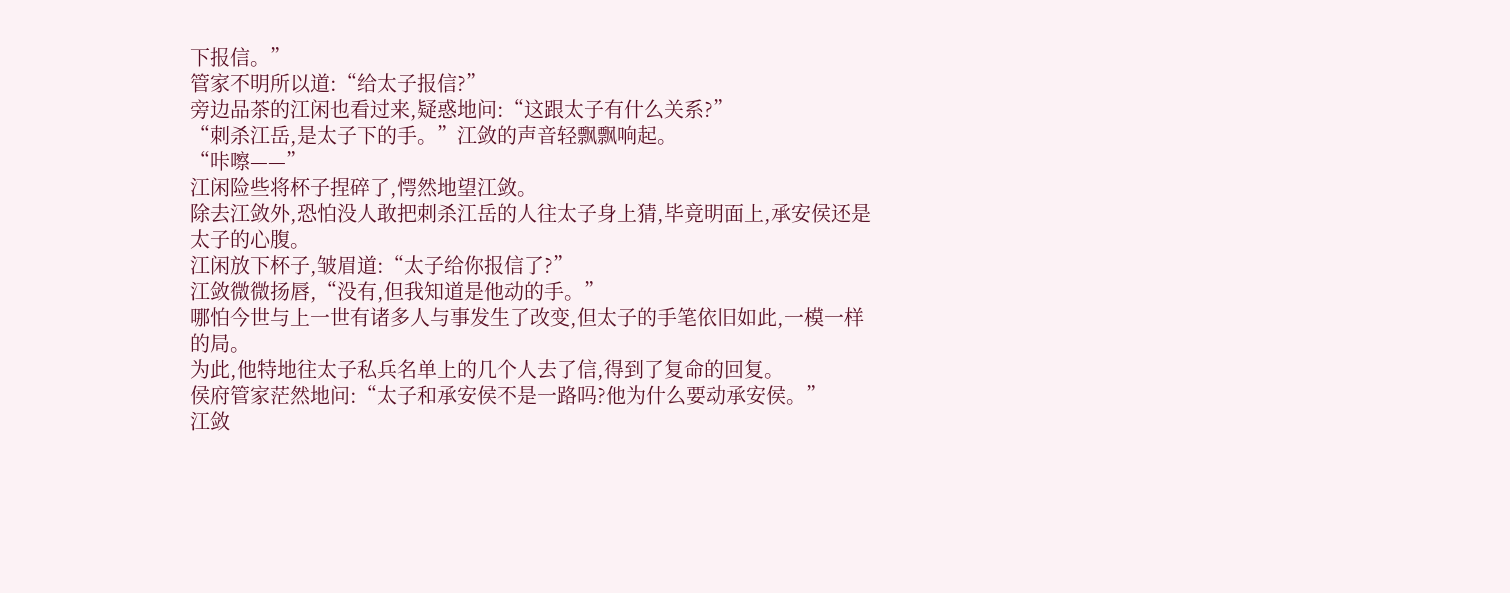下报信。”
管家不明所以道:“给太子报信?”
旁边品茶的江闲也看过来,疑惑地问:“这跟太子有什么关系?”
“刺杀江岳,是太子下的手。”江敛的声音轻飘飘响起。
“咔嚓——”
江闲险些将杯子捏碎了,愕然地望江敛。
除去江敛外,恐怕没人敢把刺杀江岳的人往太子身上猜,毕竟明面上,承安侯还是太子的心腹。
江闲放下杯子,皱眉道:“太子给你报信了?”
江敛微微扬唇,“没有,但我知道是他动的手。”
哪怕今世与上一世有诸多人与事发生了改变,但太子的手笔依旧如此,一模一样的局。
为此,他特地往太子私兵名单上的几个人去了信,得到了复命的回复。
侯府管家茫然地问:“太子和承安侯不是一路吗?他为什么要动承安侯。”
江敛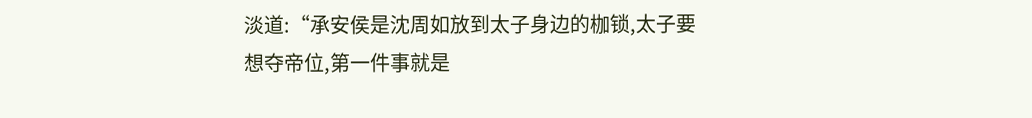淡道:“承安侯是沈周如放到太子身边的枷锁,太子要想夺帝位,第一件事就是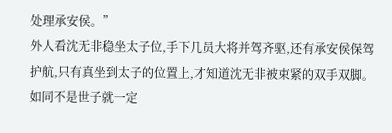处理承安侯。”
外人看沈无非稳坐太子位,手下几员大将并驾齐驱,还有承安侯保驾护航,只有真坐到太子的位置上,才知道沈无非被束紧的双手双脚。
如同不是世子就一定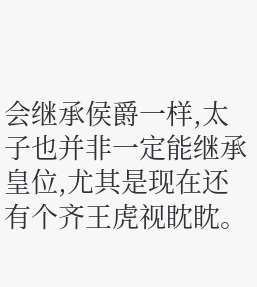会继承侯爵一样,太子也并非一定能继承皇位,尤其是现在还有个齐王虎视眈眈。